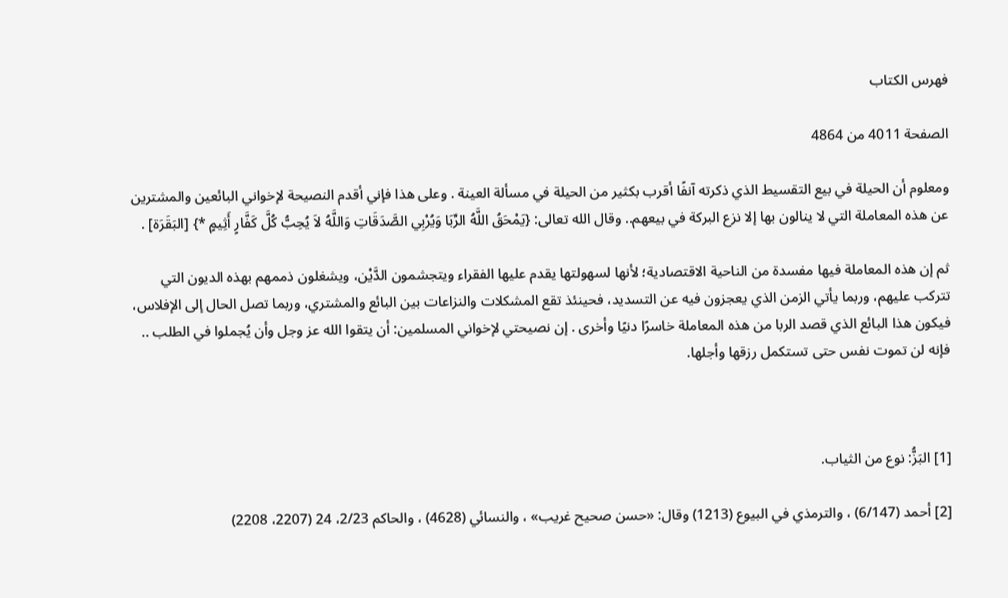فهرس الكتاب

الصفحة 4011 من 4864

ومعلوم أن الحيلة في بيع التقسيط الذي ذكرته آنفًا أقرب بكثير من الحيلة في مسألة العينة . وعلى هذا فإني أقدم النصيحة لإخواني البائعين والمشترين عن هذه المعاملة التي لا ينالون بها إلا نزع البركة في بيعهم.. وقال الله تعالى: {يَمْحَقُ اللَّهُ الرِّبَا وَيُرْبِي الصَّدَقَاتِ وَاللَّهُ لاَ يُحِبُّ كُلَّ كَفَّارٍ أَثِيمٍ *} [البَقَرَة] .

ثم إن هذه المعاملة فيها مفسدة من الناحية الاقتصادية؛ لأنها لسهولتها يقدم عليها الفقراء ويتجشمون الدَّيْن، ويشغلون ذممهم بهذه الديون التي تتركب عليهم، وربما يأتي الزمن الذي يعجزون فيه عن التسديد، فحينئذ تقع المشكلات والنزاعات بين البائع والمشتري، وربما تصل الحال إلى الإفلاس، فيكون هذا البائع الذي قصد الربا من هذه المعاملة خاسرًا دنيًا وأخرى . إن نصيحتي لإخواني المسلمين: أن يتقوا الله عز وجل وأن يُجملوا في الطلب .. فإنه لن تموت نفس حتى تستكمل رزقها وأجلها.



[1] البَزُّ: نوع من الثياب.

[2] أحمد (6/147) ، والترمذي في البيوع (1213) وقال: «حسن صحيح غريب» ، والنسائي (4628) ، والحاكم 2/23، 24 (2207، 2208)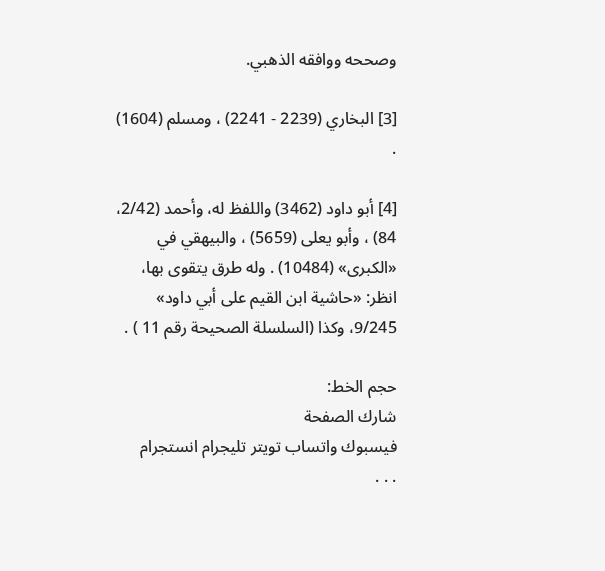وصححه ووافقه الذهبي.

[3] البخاري (2239 - 2241) ، ومسلم (1604) .

[4] أبو داود (3462) واللفظ له، وأحمد (2/42، 84) ، وأبو يعلى (5659) ، والبيهقي في «الكبرى» (10484) . وله طرق يتقوى بها، انظر: «حاشية ابن القيم على أبي داود» 9/245، وكذا (السلسلة الصحيحة رقم 11 ) .

حجم الخط:
شارك الصفحة
فيسبوك واتساب تويتر تليجرام انستجرام
. . .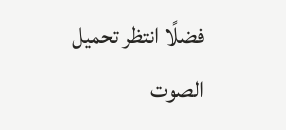فضلًا انتظر تحميل الصوت